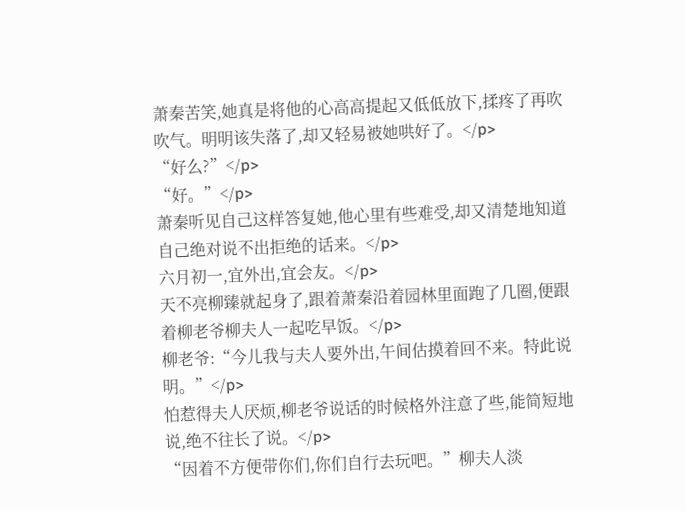萧秦苦笑,她真是将他的心高高提起又低低放下,揉疼了再吹吹气。明明该失落了,却又轻易被她哄好了。</p>
“好么?”</p>
“好。”</p>
萧秦听见自己这样答复她,他心里有些难受,却又清楚地知道自己绝对说不出拒绝的话来。</p>
六月初一,宜外出,宜会友。</p>
天不亮柳臻就起身了,跟着萧秦沿着园林里面跑了几圈,便跟着柳老爷柳夫人一起吃早饭。</p>
柳老爷:“今儿我与夫人要外出,午间估摸着回不来。特此说明。”</p>
怕惹得夫人厌烦,柳老爷说话的时候格外注意了些,能简短地说,绝不往长了说。</p>
“因着不方便带你们,你们自行去玩吧。”柳夫人淡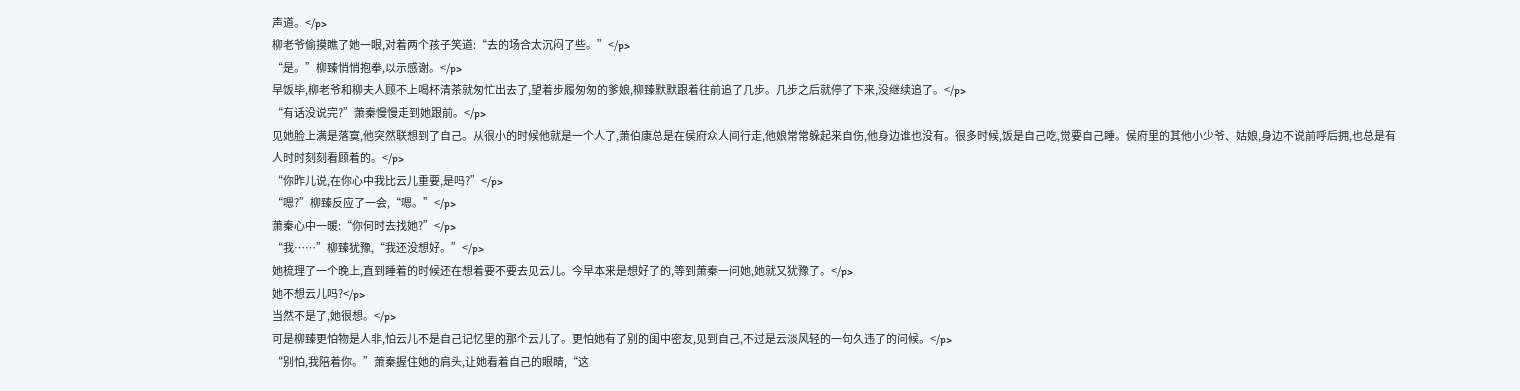声道。</p>
柳老爷偷摸瞧了她一眼,对着两个孩子笑道:“去的场合太沉闷了些。”</p>
“是。”柳臻悄悄抱拳,以示感谢。</p>
早饭毕,柳老爷和柳夫人顾不上喝杯清茶就匆忙出去了,望着步履匆匆的爹娘,柳臻默默跟着往前追了几步。几步之后就停了下来,没继续追了。</p>
“有话没说完?”萧秦慢慢走到她跟前。</p>
见她脸上满是落寞,他突然联想到了自己。从很小的时候他就是一个人了,萧伯康总是在侯府众人间行走,他娘常常躲起来自伤,他身边谁也没有。很多时候,饭是自己吃,觉要自己睡。侯府里的其他小少爷、姑娘,身边不说前呼后拥,也总是有人时时刻刻看顾着的。</p>
“你昨儿说,在你心中我比云儿重要,是吗?”</p>
“嗯?”柳臻反应了一会,“嗯。”</p>
萧秦心中一暖:“你何时去找她?”</p>
“我……”柳臻犹豫,“我还没想好。”</p>
她梳理了一个晚上,直到睡着的时候还在想着要不要去见云儿。今早本来是想好了的,等到萧秦一问她,她就又犹豫了。</p>
她不想云儿吗?</p>
当然不是了,她很想。</p>
可是柳臻更怕物是人非,怕云儿不是自己记忆里的那个云儿了。更怕她有了别的闺中密友,见到自己,不过是云淡风轻的一句久违了的问候。</p>
“别怕,我陪着你。”萧秦握住她的肩头,让她看着自己的眼睛,“这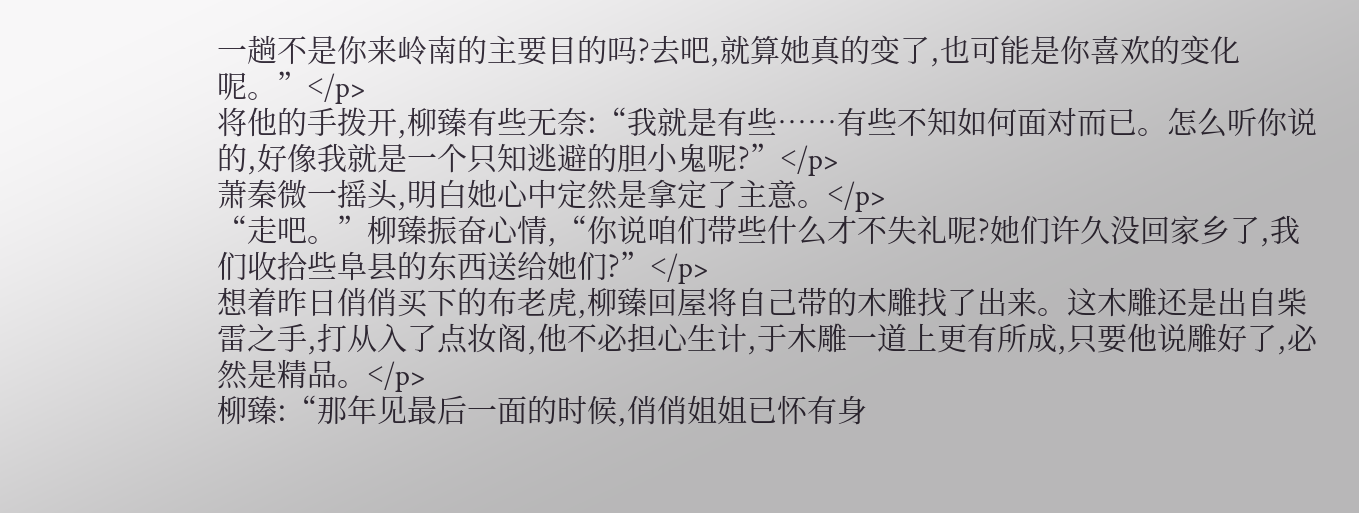一趟不是你来岭南的主要目的吗?去吧,就算她真的变了,也可能是你喜欢的变化呢。”</p>
将他的手拨开,柳臻有些无奈:“我就是有些……有些不知如何面对而已。怎么听你说的,好像我就是一个只知逃避的胆小鬼呢?”</p>
萧秦微一摇头,明白她心中定然是拿定了主意。</p>
“走吧。”柳臻振奋心情,“你说咱们带些什么才不失礼呢?她们许久没回家乡了,我们收拾些阜县的东西送给她们?”</p>
想着昨日俏俏买下的布老虎,柳臻回屋将自己带的木雕找了出来。这木雕还是出自柴雷之手,打从入了点妆阁,他不必担心生计,于木雕一道上更有所成,只要他说雕好了,必然是精品。</p>
柳臻:“那年见最后一面的时候,俏俏姐姐已怀有身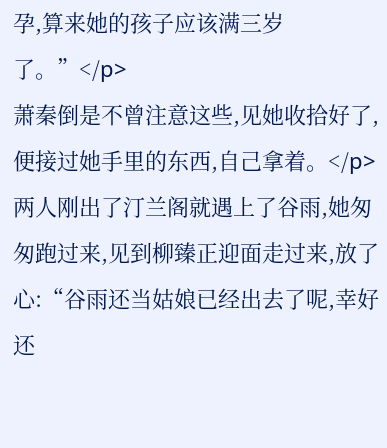孕,算来她的孩子应该满三岁了。”</p>
萧秦倒是不曾注意这些,见她收拾好了,便接过她手里的东西,自己拿着。</p>
两人刚出了汀兰阁就遇上了谷雨,她匆匆跑过来,见到柳臻正迎面走过来,放了心:“谷雨还当姑娘已经出去了呢,幸好还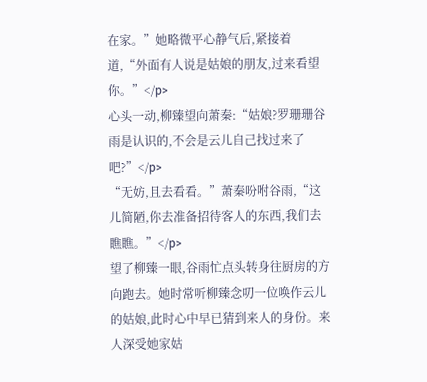在家。”她略微平心静气后,紧接着道,“外面有人说是姑娘的朋友,过来看望你。”</p>
心头一动,柳臻望向萧秦:“姑娘?罗珊珊谷雨是认识的,不会是云儿自己找过来了吧?”</p>
“无妨,且去看看。”萧秦吩咐谷雨,“这儿简陋,你去准备招待客人的东西,我们去瞧瞧。”</p>
望了柳臻一眼,谷雨忙点头转身往厨房的方向跑去。她时常听柳臻念叨一位唤作云儿的姑娘,此时心中早已猜到来人的身份。来人深受她家姑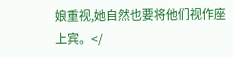娘重视,她自然也要将他们视作座上宾。</